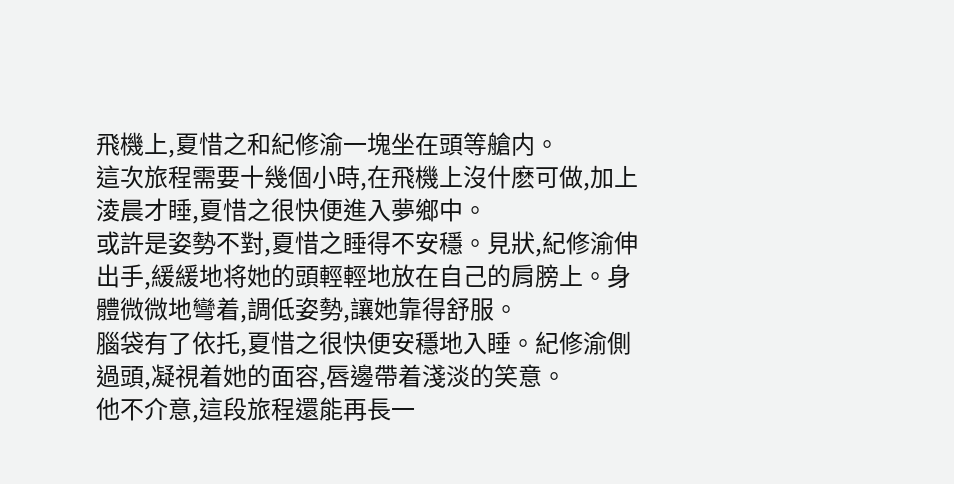飛機上,夏惜之和紀修渝一塊坐在頭等艙内。
這次旅程需要十幾個小時,在飛機上沒什麽可做,加上淩晨才睡,夏惜之很快便進入夢鄉中。
或許是姿勢不對,夏惜之睡得不安穩。見狀,紀修渝伸出手,緩緩地将她的頭輕輕地放在自己的肩膀上。身體微微地彎着,調低姿勢,讓她靠得舒服。
腦袋有了依托,夏惜之很快便安穩地入睡。紀修渝側過頭,凝視着她的面容,唇邊帶着淺淡的笑意。
他不介意,這段旅程還能再長一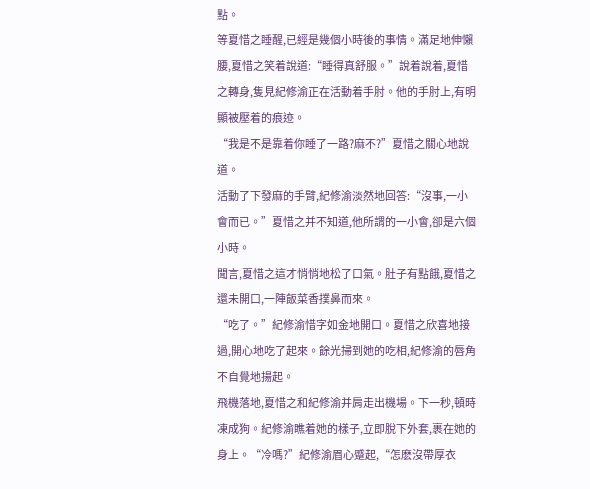點。
等夏惜之睡醒,已經是幾個小時後的事情。滿足地伸懶腰,夏惜之笑着說道:“睡得真舒服。”說着說着,夏惜之轉身,隻見紀修渝正在活動着手肘。他的手肘上,有明顯被壓着的痕迹。
“我是不是靠着你睡了一路?麻不?”夏惜之關心地說道。
活動了下發麻的手臂,紀修渝淡然地回答:“沒事,一小會而已。”夏惜之并不知道,他所謂的一小會,卻是六個小時。
聞言,夏惜之這才悄悄地松了口氣。肚子有點餓,夏惜之還未開口,一陣飯菜香撲鼻而來。
“吃了。”紀修渝惜字如金地開口。夏惜之欣喜地接過,開心地吃了起來。餘光掃到她的吃相,紀修渝的唇角不自覺地揚起。
飛機落地,夏惜之和紀修渝并肩走出機場。下一秒,頓時凍成狗。紀修渝瞧着她的樣子,立即脫下外套,裹在她的身上。“冷嗎?”紀修渝眉心蹙起,“怎麽沒帶厚衣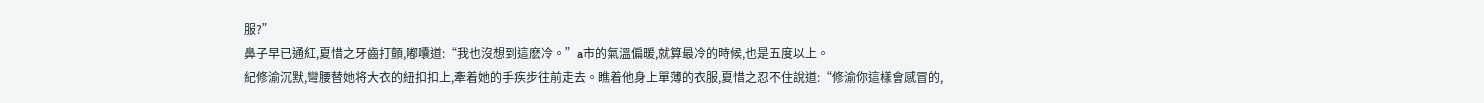服?”
鼻子早已通紅,夏惜之牙齒打顫,嘟囔道:“我也沒想到這麽冷。”a市的氣溫偏暖,就算最冷的時候,也是五度以上。
紀修渝沉默,彎腰替她将大衣的紐扣扣上,牽着她的手疾步往前走去。瞧着他身上單薄的衣服,夏惜之忍不住說道:“修渝你這樣會感冒的,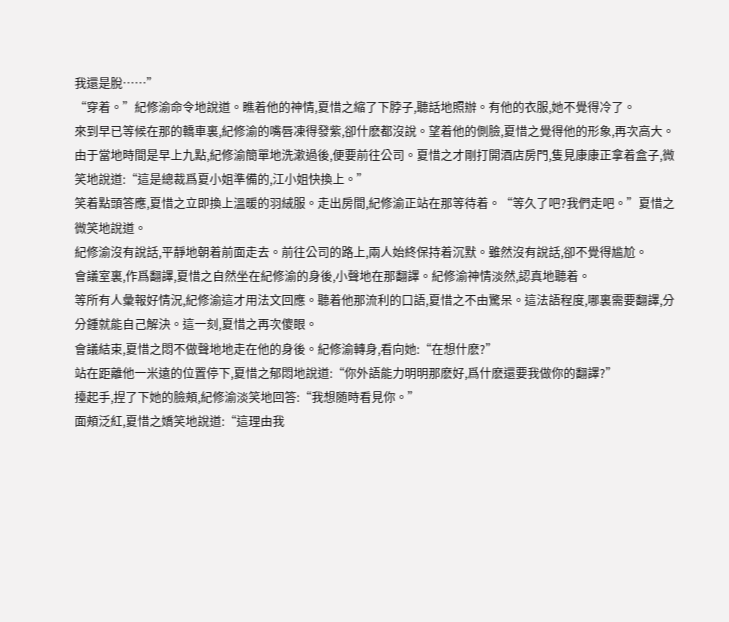我還是脫……”
“穿着。”紀修渝命令地說道。瞧着他的神情,夏惜之縮了下脖子,聽話地照辦。有他的衣服,她不覺得冷了。
來到早已等候在那的轎車裏,紀修渝的嘴唇凍得發紫,卻什麽都沒說。望着他的側臉,夏惜之覺得他的形象,再次高大。
由于當地時間是早上九點,紀修渝簡單地洗漱過後,便要前往公司。夏惜之才剛打開酒店房門,隻見康康正拿着盒子,微笑地說道:“這是總裁爲夏小姐準備的,江小姐快換上。”
笑着點頭答應,夏惜之立即換上溫暖的羽絨服。走出房間,紀修渝正站在那等待着。“等久了吧?我們走吧。”夏惜之微笑地說道。
紀修渝沒有說話,平靜地朝着前面走去。前往公司的路上,兩人始終保持着沉默。雖然沒有說話,卻不覺得尴尬。
會議室裏,作爲翻譯,夏惜之自然坐在紀修渝的身後,小聲地在那翻譯。紀修渝神情淡然,認真地聽着。
等所有人彙報好情況,紀修渝這才用法文回應。聽着他那流利的口語,夏惜之不由驚呆。這法語程度,哪裏需要翻譯,分分鍾就能自己解決。這一刻,夏惜之再次傻眼。
會議結束,夏惜之悶不做聲地地走在他的身後。紀修渝轉身,看向她:“在想什麽?”
站在距離他一米遠的位置停下,夏惜之郁悶地說道:“你外語能力明明那麽好,爲什麽還要我做你的翻譯?”
擡起手,捏了下她的臉頰,紀修渝淡笑地回答:“我想随時看見你。”
面頰泛紅,夏惜之嬌笑地說道:“這理由我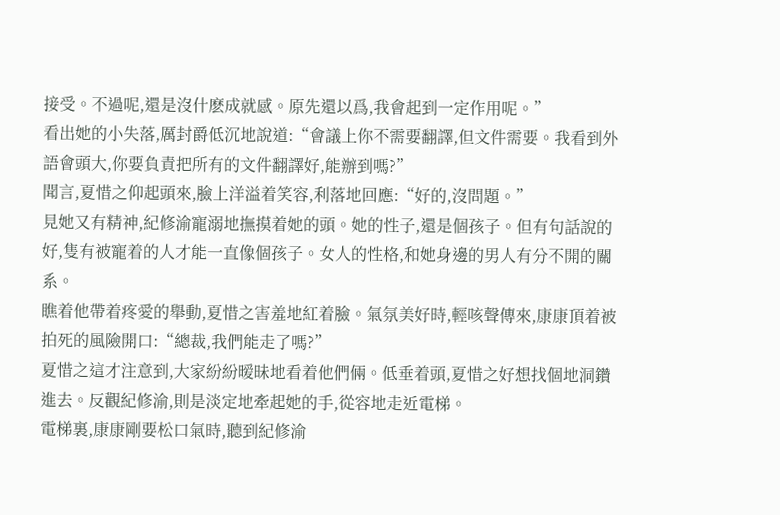接受。不過呢,還是沒什麽成就感。原先還以爲,我會起到一定作用呢。”
看出她的小失落,厲封爵低沉地說道:“會議上你不需要翻譯,但文件需要。我看到外語會頭大,你要負責把所有的文件翻譯好,能辦到嗎?”
聞言,夏惜之仰起頭來,臉上洋溢着笑容,利落地回應:“好的,沒問題。”
見她又有精神,紀修渝寵溺地撫摸着她的頭。她的性子,還是個孩子。但有句話說的好,隻有被寵着的人才能一直像個孩子。女人的性格,和她身邊的男人有分不開的關系。
瞧着他帶着疼愛的舉動,夏惜之害羞地紅着臉。氣氛美好時,輕咳聲傳來,康康頂着被拍死的風險開口:“總裁,我們能走了嗎?”
夏惜之這才注意到,大家紛紛暧昧地看着他們倆。低垂着頭,夏惜之好想找個地洞鑽進去。反觀紀修渝,則是淡定地牽起她的手,從容地走近電梯。
電梯裏,康康剛要松口氣時,聽到紀修渝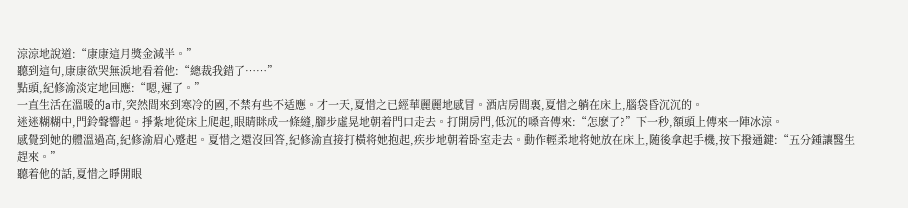涼涼地說道:“康康這月獎金減半。”
聽到這句,康康欲哭無淚地看着他:“總裁我錯了……”
點頭,紀修渝淡定地回應:“嗯,遲了。”
一直生活在溫暖的a市,突然間來到寒冷的國,不禁有些不适應。才一天,夏惜之已經華麗麗地感冒。酒店房間裏,夏惜之躺在床上,腦袋昏沉沉的。
迷迷糊糊中,門鈴聲響起。掙紮地從床上爬起,眼睛眯成一條縫,腳步虛晃地朝着門口走去。打開房門,低沉的嗓音傳來:“怎麽了?”下一秒,額頭上傳來一陣冰涼。
感覺到她的體溫過高,紀修渝眉心蹙起。夏惜之還沒回答,紀修渝直接打橫将她抱起,疾步地朝着卧室走去。動作輕柔地将她放在床上,随後拿起手機,按下撥通鍵:“五分鍾讓醫生趕來。”
聽着他的話,夏惜之睜開眼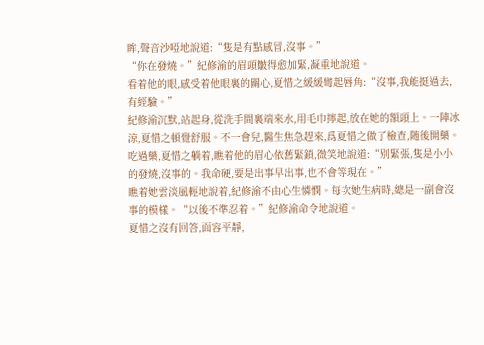眸,聲音沙啞地說道:“隻是有點感冒,沒事。”
“你在發燒。”紀修渝的眉頭皺得愈加緊,凝重地說道。
看着他的眼,感受着他眼裏的關心,夏惜之緩緩彎起唇角:“沒事,我能挺過去,有經驗。”
紀修渝沉默,站起身,從洗手間裏端來水,用毛巾擰起,放在她的額頭上。一陣冰涼,夏惜之頓覺舒服。不一會兒,醫生焦急趕來,爲夏惜之做了檢查,随後開藥。
吃過藥,夏惜之躺着,瞧着他的眉心依舊緊鎖,微笑地說道:“别緊張,隻是小小的發燒,沒事的。我命硬,要是出事早出事,也不會等現在。”
瞧着她雲淡風輕地說着,紀修渝不由心生憐憫。每次她生病時,總是一副會沒事的模樣。“以後不準忍着。”紀修渝命令地說道。
夏惜之沒有回答,面容平靜,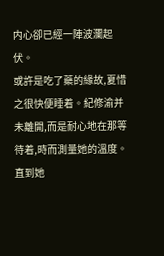内心卻已經一陣波瀾起伏。
或許是吃了藥的緣故,夏惜之很快便睡着。紀修渝并未離開,而是耐心地在那等待着,時而測量她的溫度。直到她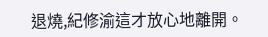退燒,紀修渝這才放心地離開。